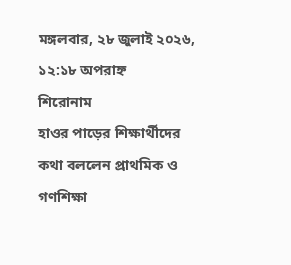মঙ্গলবার, ২৮ জুলাই ২০২৬, ১২:১৮ অপরাহ্ন
শিরোনাম
হাওর পাড়ের শিক্ষার্থীদের কথা বললেন প্রাথমিক ও গণশিক্ষা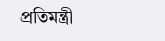প্রতিমন্ত্রী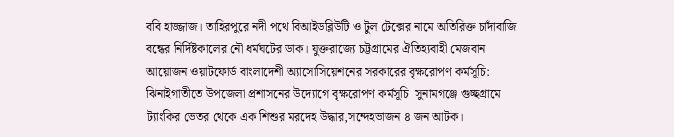ববি হাজ্জাজ। তাহিরপুরে নদী পথে বিআইডব্লিউটি ও টুল টেক্সের নামে অতিরিক্ত চাদাঁবাজি বন্ধের নির্দিষ্টকালের নৌ ধর্মঘটের ডাক। যুক্তরাজ্যে চট্টগ্রামের ঐতিহ্যবাহী মেজবান আয়োজন ওয়াটফোর্ড বাংলাদেশী অ্যাসোসিয়েশনের সরকারের বৃক্ষরোপণ কর্মসূচি: ঝিনাইগাতীতে উপজেলা প্রশাসনের উদ্যোগে বৃক্ষরোপণ কর্মসূচি  সুনামগঞ্জে গুচ্ছগ্রামে ট্যাংকির ভেতর থেকে এক শিশুর মরদেহ উদ্ধার,সন্দেহভাজন ৪ জন আটক।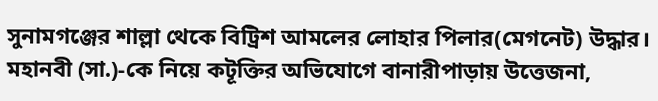সুনামগঞ্জের শাল্লা থেকে বিট্রিশ আমলের লোহার পিলার(মেগনেট) উদ্ধার। মহানবী (সা.)-কে নিয়ে কটূক্তির অভিযোগে বানারীপাড়ায় উত্তেজনা,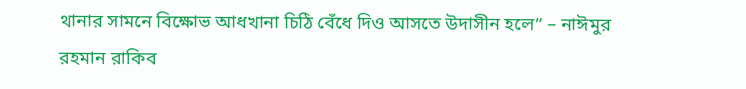থানার সামনে বিক্ষোভ আধখানা চিঠি বেঁধে দিও আসতে উদাসীন হলে” – নাঈমুর রহমান রাকিব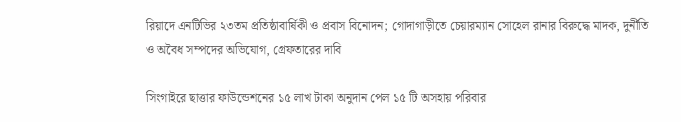রিয়াদে এনটিভির ২৩তম প্রতিষ্ঠাবার্ষিকী ও প্রবাস বিনোদন; গোদাগাড়ীতে চেয়ারম্যান সোহেল রানার বিরুদ্ধে মাদক, দুর্নীতি ও অবৈধ সম্পদের অভিযোগ, গ্রেফতারের দাবি

সিংগাইরে ছাত্তার ফাউন্ডেশনের ১৫ লাখ টাকা অনুদান পেল ১৫ টি অসহায় পরিবার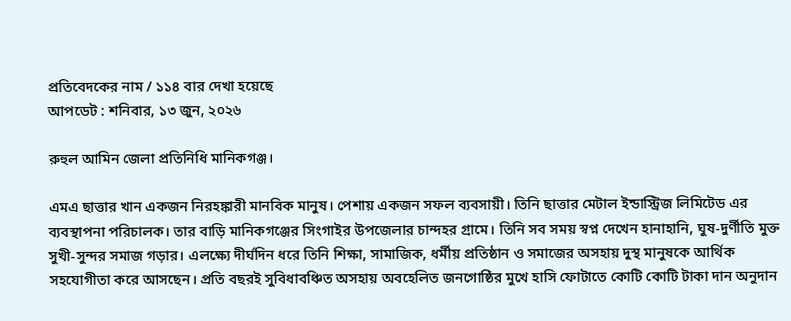প্রতিবেদকের নাম / ১১৪ বার দেখা হয়েছে
আপডেট : শনিবার, ১৩ জুন, ২০২৬

রুহুল আমিন জেলা প্রতিনিধি মানিকগঞ্জ।

এমএ ছাত্তার খান একজন নিরহঙ্কারী মানবিক মানুষ। পেশায় একজন সফল ব্যবসায়ী। তিনি ছাত্তার মেটাল ইন্ডাস্ট্রিজ লিমিটেড এর ব্যবস্থাপনা পরিচালক। তার বাড়ি মানিকগঞ্জের সিংগাইর উপজেলার চান্দহর গ্রামে। তিনি সব সময় স্বপ্ন দেখেন হানাহানি, ঘুষ-দুর্ণীতি মুক্ত সুখী-সুন্দর সমাজ গড়ার। এলক্ষ্যে দীর্ঘদিন ধরে তিনি শিক্ষা, সামাজিক, ধর্মীয় প্রতিষ্ঠান ও সমাজের অসহায় দুস্থ মানুষকে আর্থিক সহযোগীতা করে আসছেন। প্রতি বছরই সুবিধাবঞ্চিত অসহায় অবহেলিত জনগোষ্ঠির মুখে হাসি ফোটাতে কোটি কোটি টাকা দান অনুদান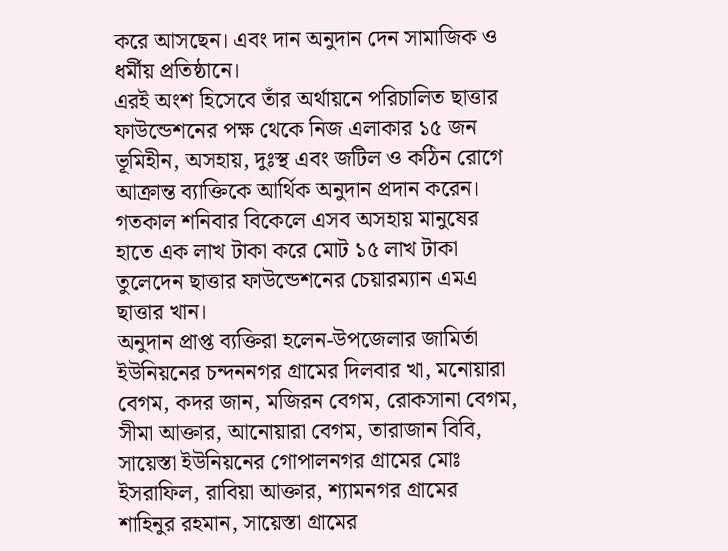করে আসছেন। এবং দান অনুদান দেন সামাজিক ও ধর্মীয় প্রতিষ্ঠানে।
এরই অংশ হিসেবে তাঁর অর্থায়নে পরিচালিত ছাত্তার ফাউন্ডেশনের পক্ষ থেকে নিজ এলাকার ১৫ জন ভূমিহীন, অসহায়, দুঃস্থ এবং জটিল ও কঠিন রোগে আক্রান্ত ব্যাক্তিকে আর্থিক অনুদান প্রদান করেন। গতকাল শনিবার বিকেলে এসব অসহায় মানুষের হাতে এক লাখ টাকা করে মোট ১৫ লাখ টাকা তুলেদেন ছাত্তার ফাউন্ডেশনের চেয়ারম্যান এমএ ছাত্তার খান।
অনুদান প্রাপ্ত ব্যক্তিরা হলেন-উপজেলার জামির্তা ইউনিয়নের চন্দননগর গ্রামের দিলবার খা, মনোয়ারা বেগম, কদর জান, মজিরন বেগম, রোকসানা বেগম, সীমা আক্তার, আনোয়ারা বেগম, তারাজান বিবি, সায়েস্তা ইউনিয়নের গোপালনগর গ্রামের মোঃ ইসরাফিল, রাবিয়া আক্তার, শ্যামনগর গ্রামের শাহিনুর রহমান, সায়েস্তা গ্রামের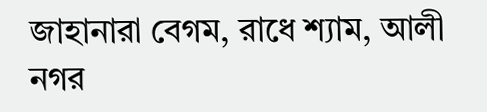জাহানারা বেগম, রাধে শ্যাম, আলী নগর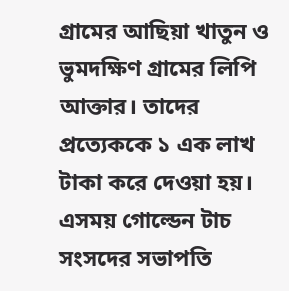গ্রামের আছিয়া খাতুন ও ভুমদক্ষিণ গ্রামের লিপি আক্তার। তাদের প্রত্যেককে ১ এক লাখ টাকা করে দেওয়া হয়।
এসময় গোল্ডেন টাচ সংসদের সভাপতি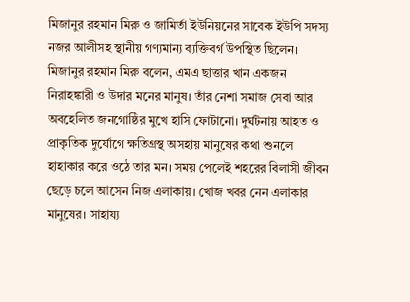মিজানুর রহমান মিরু ও জামির্তা ইউনিয়নের সাবেক ইউপি সদস্য নজর আলীসহ স্থানীয় গণ্যমান্য ব্যক্তিবর্গ উপস্থিত ছিলেন।
মিজানুর রহমান মিরু বলেন, এমএ ছাত্তার খান একজন নিরাহঙ্কারী ও উদার মনের মানুষ। তাঁর নেশা সমাজ সেবা আর অবহেলিত জনগোষ্ঠির মুখে হাসি ফোটানো। দুর্ঘটনায় আহত ও প্রাকৃতিক দুর্যোগে ক্ষতিগ্রস্থ অসহায় মানুষের কথা শুনলে হাহাকার করে ওঠে তার মন। সময় পেলেই শহরের বিলাসী জীবন ছেড়ে চলে আসেন নিজ এলাকায়। খোজ খবর নেন এলাকার মানুষের। সাহায্য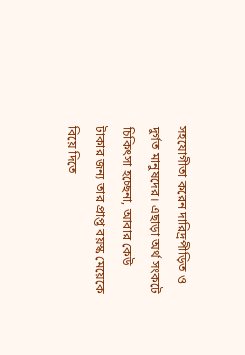সহযোগীতা করেন দারিদ্রপীড়িত ও দুর্গত মানুষদের। এছাড়া অর্থ সংকটে চিকিৎসা হচ্ছেনা, আবার কেউ টাকার জন্য তার প্রাপ্ত বয়স্ক মেয়েকে বিয়ে দিতে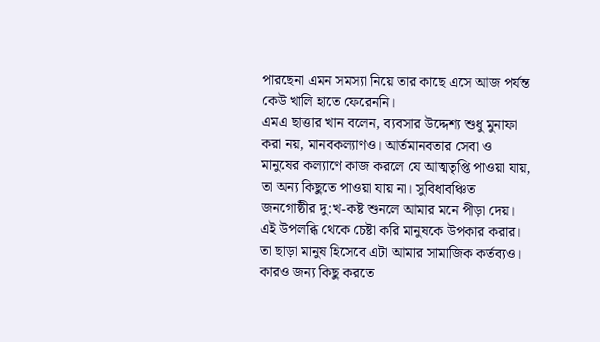পারছেনা এমন সমস্যা নিয়ে তার কাছে এসে আজ পর্যন্ত কেউ খালি হাতে ফেরেননি।
এমএ ছাত্তার খান বলেন, ব্যবসার উদ্দেশ্য শুধু মুনাফা করা নয়, মানবকল্যাণও। আর্তমানবতার সেবা ও মানুষের কল্যাণে কাজ করলে যে আত্মতৃপ্তি পাওয়া যায়, তা অন্য কিছুতে পাওয়া যায় না। সুবিধাবঞ্চিত জনগোষ্ঠীর দু:খ-কষ্ট শুনলে আমার মনে পীড়া দেয়। এই উপলব্ধি থেকে চেষ্টা করি মানুষকে উপকার করার। তা ছাড়া মানুষ হিসেবে এটা আমার সামাজিক কর্তব্যও। কারও জন্য কিছু করতে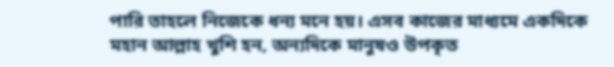পারি তাহলে নিজেকে ধন্য মনে হয়। এসব কাজের মাধ্যমে একদিকে মহান আল্লাহ খুশি হন, অন্যদিকে মানুষও উপকৃত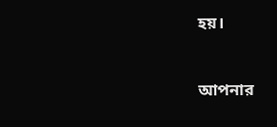হয়।


আপনার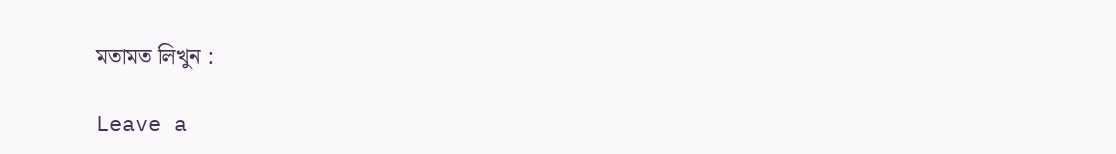মতামত লিখুন :

Leave a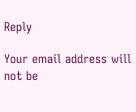Reply

Your email address will not be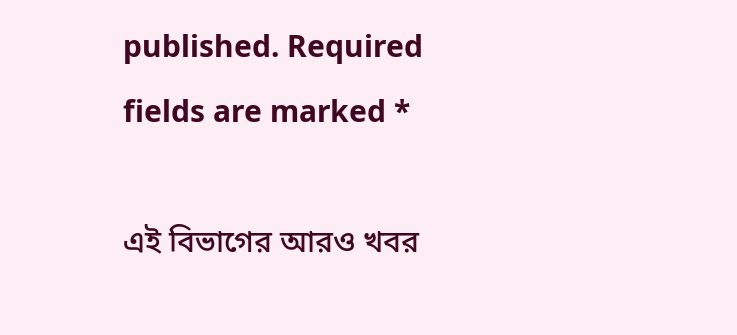published. Required fields are marked *

এই বিভাগের আরও খবর